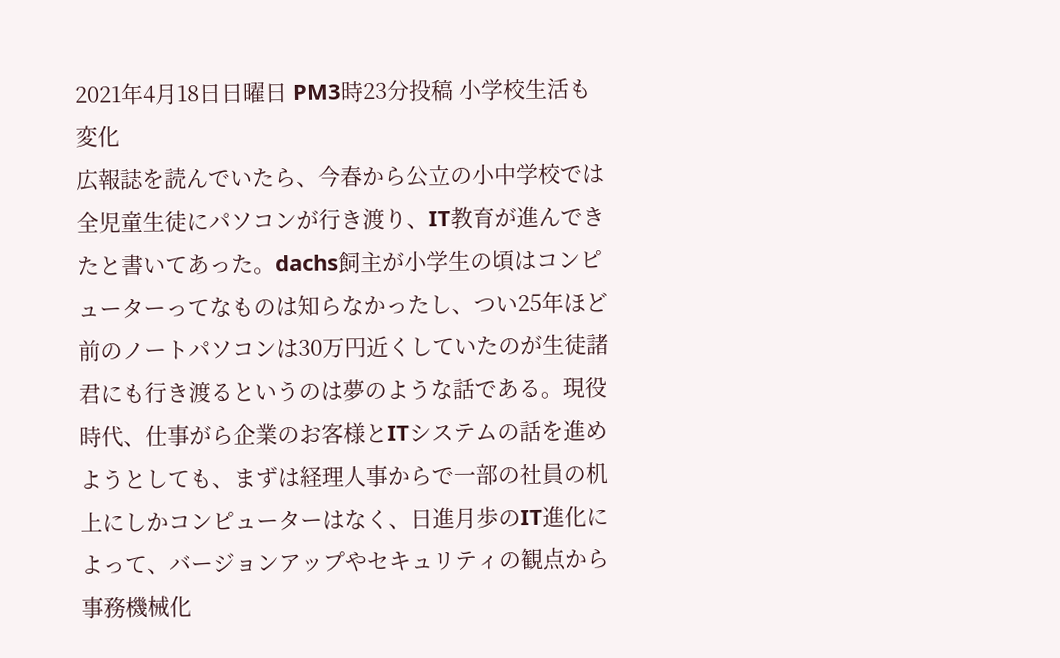2021年4月18日日曜日 PM3時23分投稿 小学校生活も変化
広報誌を読んでいたら、今春から公立の小中学校では全児童生徒にパソコンが行き渡り、IT教育が進んできたと書いてあった。dachs飼主が小学生の頃はコンピューターってなものは知らなかったし、つい25年ほど前のノートパソコンは30万円近くしていたのが生徒諸君にも行き渡るというのは夢のような話である。現役時代、仕事がら企業のお客様とITシステムの話を進めようとしても、まずは経理人事からで一部の社員の机上にしかコンピューターはなく、日進月歩のIT進化によって、バージョンアップやセキュリティの観点から事務機械化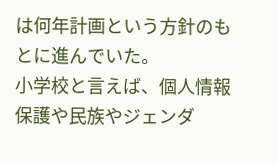は何年計画という方針のもとに進んでいた。
小学校と言えば、個人情報保護や民族やジェンダ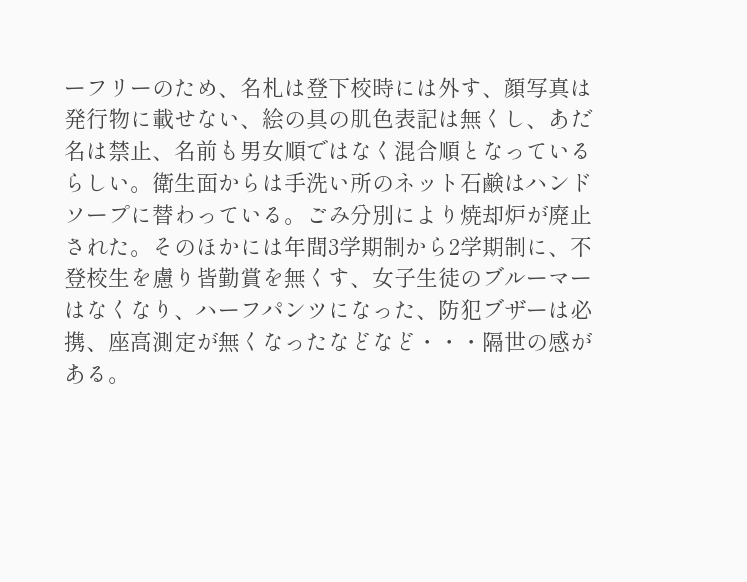ーフリーのため、名札は登下校時には外す、顔写真は発行物に載せない、絵の具の肌色表記は無くし、あだ名は禁止、名前も男女順ではなく混合順となっているらしい。衛生面からは手洗い所のネット石鹸はハンドソープに替わっている。ごみ分別により焼却炉が廃止された。そのほかには年間3学期制から2学期制に、不登校生を慮り皆勤賞を無くす、女子生徒のブルーマーはなくなり、ハーフパンツになった、防犯ブザーは必携、座高測定が無くなったなどなど・・・隔世の感がある。